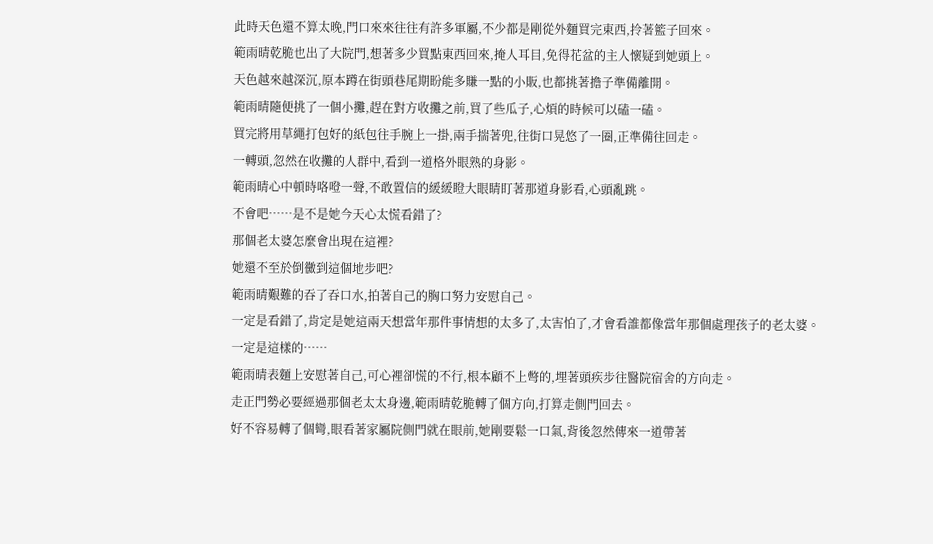此時天色還不算太晚,門口來來往往有許多軍屬,不少都是剛從外麵買完東西,拎著籃子回來。
範雨晴乾脆也出了大院門,想著多少買點東西回來,掩人耳目,免得花盆的主人懷疑到她頭上。
天色越來越深沉,原本蹲在街頭巷尾期盼能多賺一點的小販,也都挑著擔子準備離開。
範雨晴隨便挑了一個小攤,趕在對方收攤之前,買了些瓜子,心煩的時候可以磕一磕。
買完將用草繩打包好的紙包往手腕上一掛,兩手揣著兜,往街口晃悠了一圈,正準備往回走。
一轉頭,忽然在收攤的人群中,看到一道格外眼熟的身影。
範雨晴心中頓時咯噔一聲,不敢置信的緩緩瞪大眼睛盯著那道身影看,心頭亂跳。
不會吧……是不是她今天心太慌看錯了?
那個老太婆怎麼會出現在這裡?
她還不至於倒黴到這個地步吧?
範雨晴艱難的吞了吞口水,拍著自己的胸口努力安慰自己。
一定是看錯了,肯定是她這兩天想當年那件事情想的太多了,太害怕了,才會看誰都像當年那個處理孩子的老太婆。
一定是這樣的……
範雨晴表麵上安慰著自己,可心裡卻慌的不行,根本顧不上彆的,埋著頭疾步往醫院宿舍的方向走。
走正門勢必要經過那個老太太身邊,範雨晴乾脆轉了個方向,打算走側門回去。
好不容易轉了個彎,眼看著家屬院側門就在眼前,她剛要鬆一口氣,背後忽然傳來一道帶著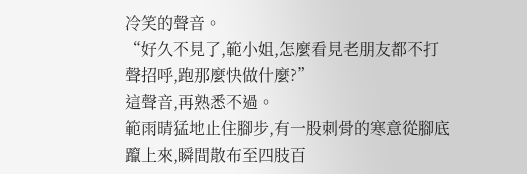冷笑的聲音。
“好久不見了,範小姐,怎麼看見老朋友都不打聲招呼,跑那麼快做什麼?”
這聲音,再熟悉不過。
範雨晴猛地止住腳步,有一股刺骨的寒意從腳底躥上來,瞬間散布至四肢百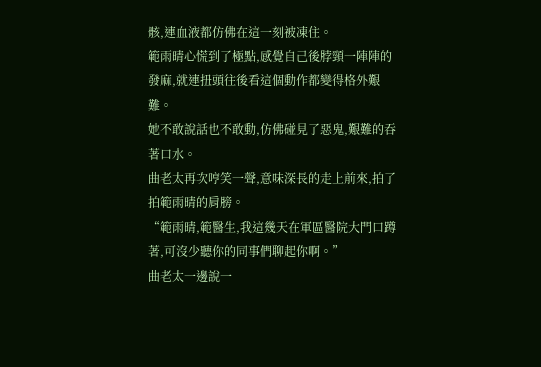骸,連血液都仿佛在這一刻被凍住。
範雨晴心慌到了極點,感覺自己後脖頸一陣陣的發麻,就連扭頭往後看這個動作都變得格外艱難。
她不敢說話也不敢動,仿佛碰見了惡鬼,艱難的吞著口水。
曲老太再次哼笑一聲,意味深長的走上前來,拍了拍範雨晴的肩膀。
“範雨晴,範醫生,我這幾天在軍區醫院大門口蹲著,可沒少聽你的同事們聊起你啊。”
曲老太一邊說一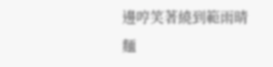邊哼笑著繞到範雨晴麵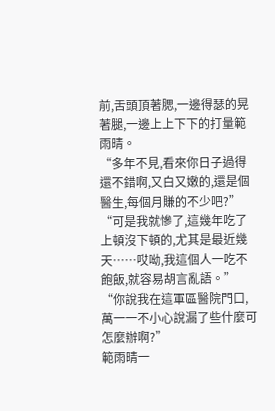前,舌頭頂著腮,一邊得瑟的晃著腿,一邊上上下下的打量範雨晴。
“多年不見,看來你日子過得還不錯啊,又白又嫩的,還是個醫生,每個月賺的不少吧?”
“可是我就慘了,這幾年吃了上頓沒下頓的,尤其是最近幾天……哎呦,我這個人一吃不飽飯,就容易胡言亂語。”
“你說我在這軍區醫院門口,萬一一不小心說漏了些什麼可怎麼辦啊?”
範雨晴一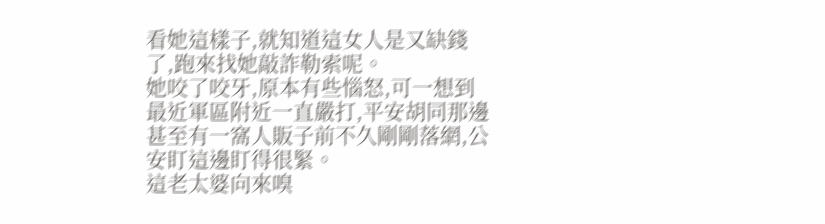看她這樣子,就知道這女人是又缺錢了,跑來找她敲詐勒索呢。
她咬了咬牙,原本有些惱怒,可一想到最近軍區附近一直嚴打,平安胡同那邊甚至有一窩人販子前不久剛剛落網,公安盯這邊盯得很緊。
這老太婆向來嗅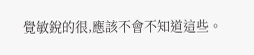覺敏銳的很,應該不會不知道這些。